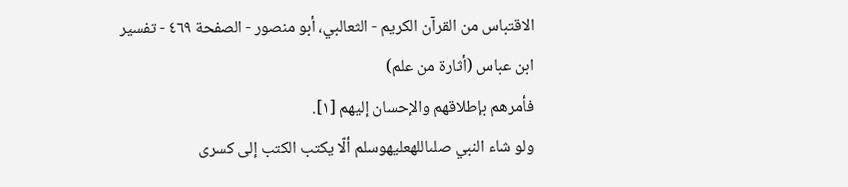الاقتباس من القرآن الکریم - الثعالبي، أبو منصور - الصفحة ٤٦٩ - تفسير ابن عباس (أثارة من علم)
فأمرهم بإطلاقهم والإحسان إليهم [١].
ولو شاء النبي صلىاللهعليهوسلم ألّا يكتب الكتب إلى كسرى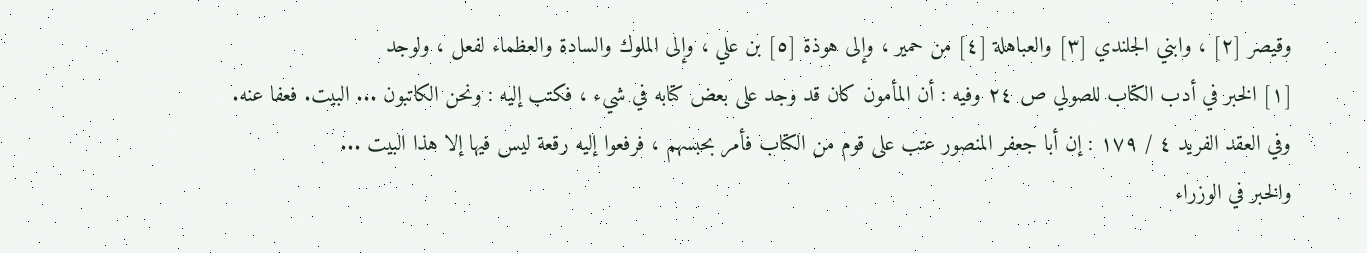وقيصر [٢] ، وابني الجلندي [٣] والعباهلة [٤] من حمير ، وإلى هوذة [٥] بن علي ، وإلى الملوك والسادة والعظماء لفعل ، ولوجد
[١] الخبر في أدب الكتاب للصولي ص ٢٤ وفيه : أن المأمون كان قد وجد على بعض كتابه في شيء ، فكتب إليه : ونحن الكاتبون ... البيت. فعفا عنه.
وفي العقد الفريد ٤ / ١٧٩ : إن أبا جعفر المنصور عتب على قوم من الكتاب فأمر بحبسهم ، فرفعوا إليه رقعة ليس فيها إلا هذا البيت ...
والخبر في الوزراء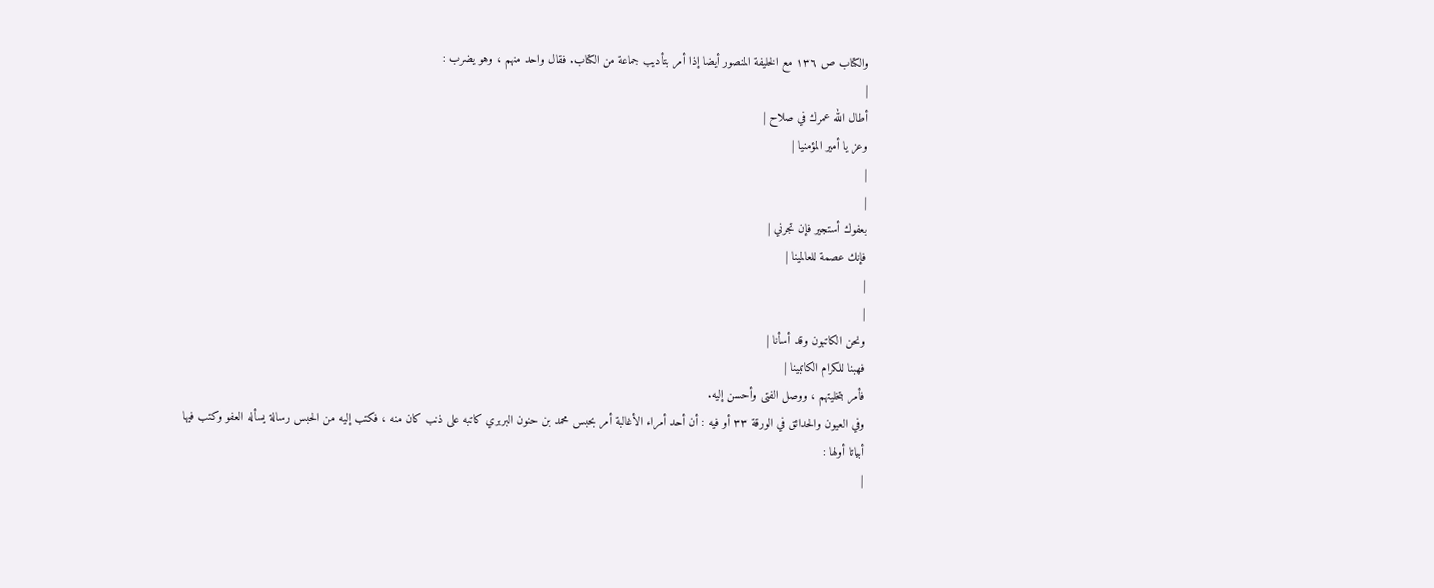والكتاب ص ١٣٦ مع الخليفة المنصور أيضا إذا أمر بتأديب جماعة من الكتاب. فقال واحد منهم ، وهو يضرب :
|
أطال الله عمرك في صلاح |
وعز يا أمير المؤمنيا |
|
|
بعفوك أستجير فإن تجرني |
فإنك عصمة للعالمينا |
|
|
ونحن الكاتبون وقد أسأنا |
فهبنا للكرام الكاتبينا |
فأمر بتخليتهم ، ووصل الفتى وأحسن إليه.
وفي العيون والحدائق في الورقة ٣٣ أو فيه : أن أحد أمراء الأغالبة أمر بحبس محمد بن حنون البربري كاتبه على ذنب كان منه ، فكتب إليه من الحبس رسالة يسأله العفو وكتب فيها أبياتا أولها :
|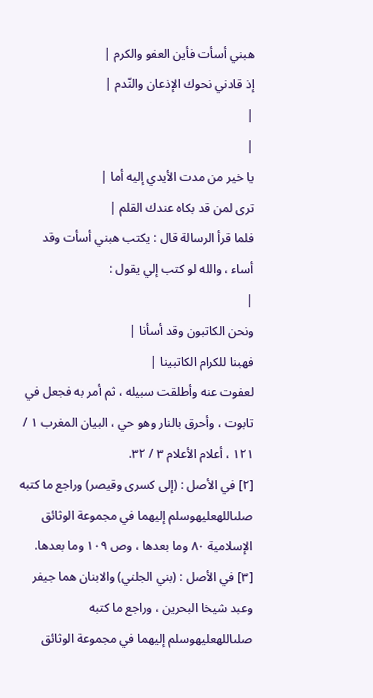هبني أسأت فأين العفو والكرم |
إذ قادني نحوك الإذعان والنّدم |
|
|
يا خير من مدت الأيدي إليه أما |
ترى لمن قد بكاه عندك القلم |
فلما قرأ الرسالة قال : يكتب هبني أسأت وقد أساء ، والله لو كتب إلي يقول :
|
ونحن الكاتبون وقد أسأنا |
فهبنا للكرام الكاتبينا |
لعفوت عنه وأطلقت سبيله ، ثم أمر به فجعل في تابوت ، وأحرق بالنار وهو حي ، البيان المغرب ١ / ١٢١ ، أعلام الأعلام ٣ / ٣٢.
[٢] في الأصل : (إلى كسرى وقيصر) وراجع ما كتبه صلىاللهعليهوسلم إليهما في مجموعة الوثائق الإسلامية ٨٠ وما بعدها ، وص ١٠٩ وما بعدها.
[٣] في الأصل : (بني الجلني) والابنان هما جيفر وعبد شيخا البحرين ، وراجع ما كتبه صلىاللهعليهوسلم إليهما في مجموعة الوثائق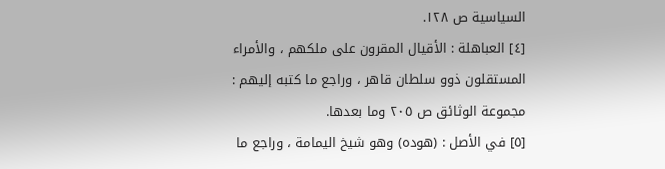السياسية ص ١٢٨.
[٤] العباهلة : الأقيال المقرون على ملكهم ، والأمراء المستقلون ذوو سلطان قاهر ، وراجع ما كتبه إليهم : مجموعة الوثائق ص ٢٠٥ وما بعدها.
[٥] في الأصل : (هوده) وهو شيخ اليمامة ، وراجع ما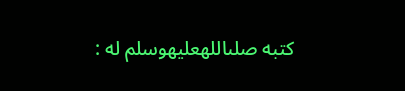كتبه صلىاللهعليهوسلم له :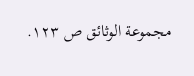مجموعة الوثائق ص ١٢٣.